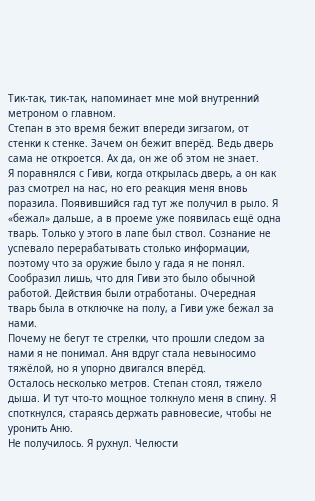Тик-так, тик-так, напоминает мне мой внутренний метроном о главном.
Степан в это время бежит впереди зигзагом, от стенки к стенке. Зачем он бежит вперёд. Ведь дверь сама не откроется. Ах да, он же об этом не знает.
Я поравнялся с Гиви, когда открылась дверь, а он как раз смотрел на нас, но его реакция меня вновь поразила. Появившийся гад тут же получил в рыло. Я «бежал» дальше, а в проеме уже появилась ещё одна тварь. Только у этого в лапе был ствол. Сознание не успевало перерабатывать столько информации, поэтому что за оружие было у гада я не понял. Сообразил лишь, что для Гиви это было обычной работой. Действия были отработаны. Очередная тварь была в отключке на полу, а Гиви уже бежал за нами.
Почему не бегут те стрелки, что прошли следом за нами я не понимал. Аня вдруг стала невыносимо тяжёлой, но я упорно двигался вперёд.
Осталось несколько метров. Степан стоял, тяжело дыша. И тут что-то мощное толкнуло меня в спину. Я споткнулся, стараясь держать равновесие, чтобы не уронить Аню.
Не получилось. Я рухнул. Челюсти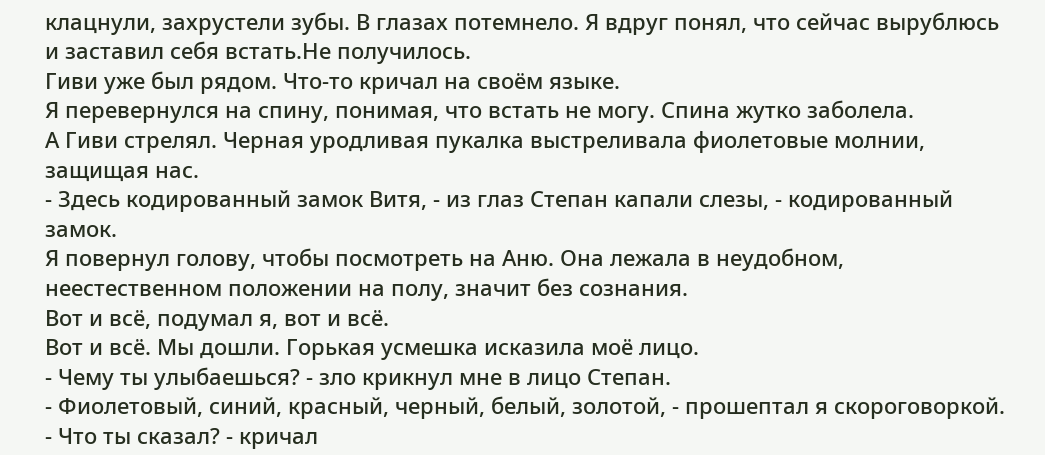клацнули, захрустели зубы. В глазах потемнело. Я вдруг понял, что сейчас вырублюсь и заставил себя встать.Не получилось.
Гиви уже был рядом. Что-то кричал на своём языке.
Я перевернулся на спину, понимая, что встать не могу. Спина жутко заболела.
А Гиви стрелял. Черная уродливая пукалка выстреливала фиолетовые молнии, защищая нас.
- Здесь кодированный замок Витя, - из глаз Степан капали слезы, - кодированный замок.
Я повернул голову, чтобы посмотреть на Аню. Она лежала в неудобном, неестественном положении на полу, значит без сознания.
Вот и всё, подумал я, вот и всё.
Вот и всё. Мы дошли. Горькая усмешка исказила моё лицо.
- Чему ты улыбаешься? - зло крикнул мне в лицо Степан.
- Фиолетовый, синий, красный, черный, белый, золотой, - прошептал я скороговоркой.
- Что ты сказал? - кричал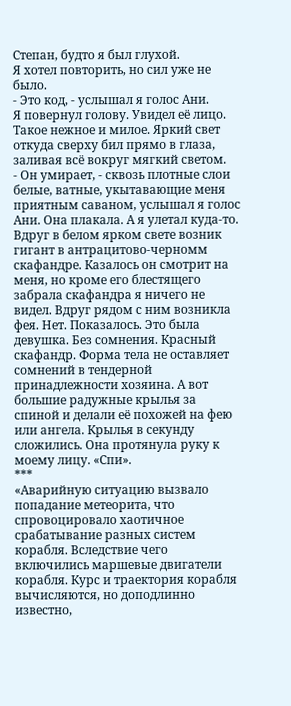Степан, будто я был глухой.
Я хотел повторить, но сил уже не было.
- Это код, - услышал я голос Ани.
Я повернул голову. Увидел её лицо. Такое нежное и милое. Яркий свет откуда сверху бил прямо в глаза, заливая всё вокруг мягкий светом.
- Он умирает, - сквозь плотные слои белые, ватные, укытавающие меня приятным саваном, услышал я голос Ани. Она плакала. А я улетал куда-то. Вдруг в белом ярком свете возник гигант в антрацитово-черномм скафандре. Казалось он смотрит на меня, но кроме его блестящего забрала скафандра я ничего не видел. Вдруг рядом с ним возникла фея. Нет. Показалось. Это была девушка. Без сомнения. Красный скафандр. Форма тела не оставляет сомнений в тендерной принадлежности хозяина. А вот большие радужные крылья за спиной и делали её похожей на фею или ангела. Крылья в секунду сложились. Она протянула руку к моему лицу. «Спи».
***
«Аварийную ситуацию вызвало попадание метеорита, что спровоцировало хаотичное срабатывание разных систем корабля. Вследствие чего включились маршевые двигатели корабля. Курс и траектория корабля вычисляются, но доподлинно известно,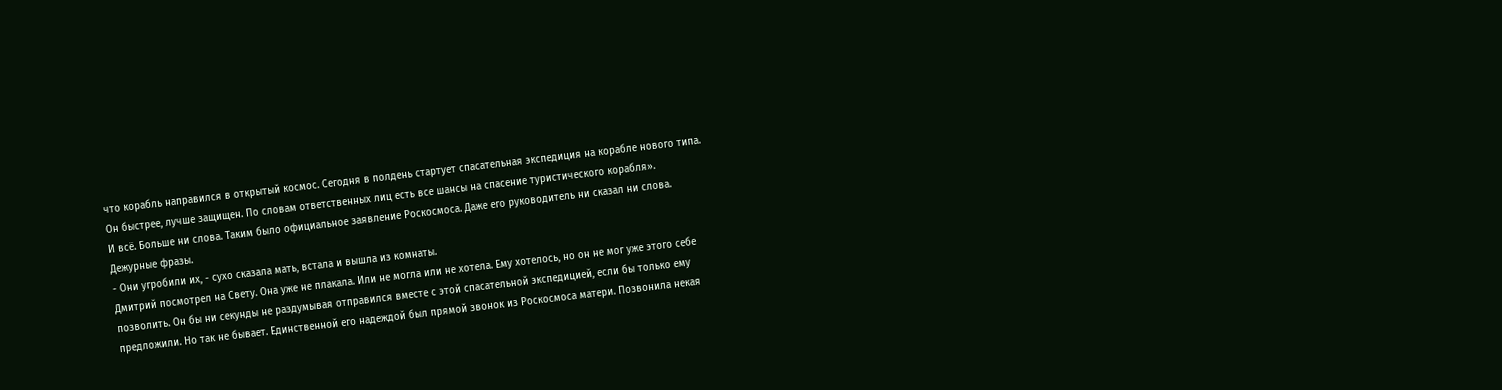что корабль направился в открытый космос. Сегодня в полдень стартует спасательная экспедиция на корабле нового типа. Он быстрее, лучше защищен. По словам ответственных лиц есть все шансы на спасение туристического корабля».
И всё. Больше ни слова. Таким было официальное заявление Роскосмоса. Даже его руководитель ни сказал ни слова. Дежурные фразы.
- Они угробили их, - сухо сказала мать, встала и вышла из комнаты.
Дмитрий посмотрел на Свету. Она уже не плакала. Или не могла или не хотела. Ему хотелось, но он не мог уже этого себе позволить. Он бы ни секунды не раздумывая отправился вместе с этой спасательной экспедицией, если бы только ему предложили. Но так не бывает. Единственной его надеждой был прямой звонок из Роскосмоса матери. Позвонила некая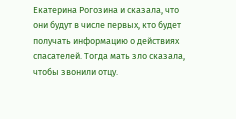Екатерина Рогозина и сказала, что они будут в числе первых, кто будет получать информацию о действиях спасателей. Тогда мать зло сказала, чтобы звонили отцу.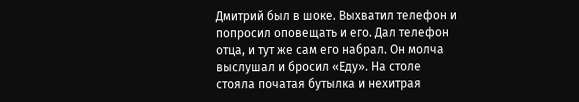Дмитрий был в шоке. Выхватил телефон и попросил оповещать и его. Дал телефон отца, и тут же сам его набрал. Он молча выслушал и бросил «Еду». На столе стояла початая бутылка и нехитрая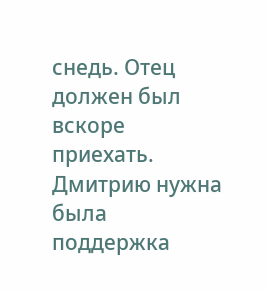снедь. Отец должен был вскоре приехать. Дмитрию нужна была поддержка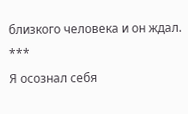близкого человека и он ждал.
***
Я осознал себя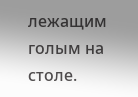лежащим голым на столе.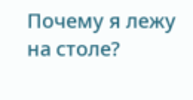Почему я лежу на столе?